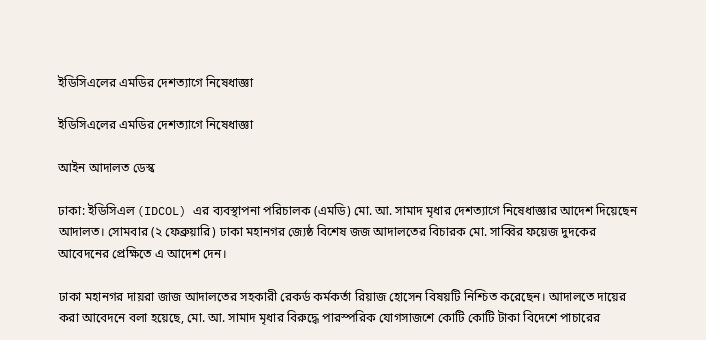ইডিসিএলের এমডির দেশত্যাগে নিষেধাজ্ঞা

ইডিসিএলের এমডির দেশত্যাগে নিষেধাজ্ঞা

আইন আদালত ডেস্ক

ঢাকা: ইডিসিএল (IDCOL) এর ব্যবস্থাপনা পরিচালক (এমডি) মো. আ. সামাদ মৃধার দেশত্যাগে নিষেধাজ্ঞার আদেশ দিয়েছেন আদালত। সোমবার (২ ফেব্রুয়ারি) ঢাকা মহানগর জ্যেষ্ঠ বিশেষ জজ আদালতের বিচারক মো. সাব্বির ফয়েজ দুদকের আবেদনের প্রেক্ষিতে এ আদেশ দেন।

ঢাকা মহানগর দায়রা জাজ আদালতের সহকারী রেকর্ড কর্মকর্তা রিয়াজ হোসেন বিষয়টি নিশ্চিত করেছেন। আদালতে দায়ের করা আবেদনে বলা হয়েছে, মো. আ. সামাদ মৃধার বিরুদ্ধে পারস্পরিক যোগসাজশে কোটি কোটি টাকা বিদেশে পাচারের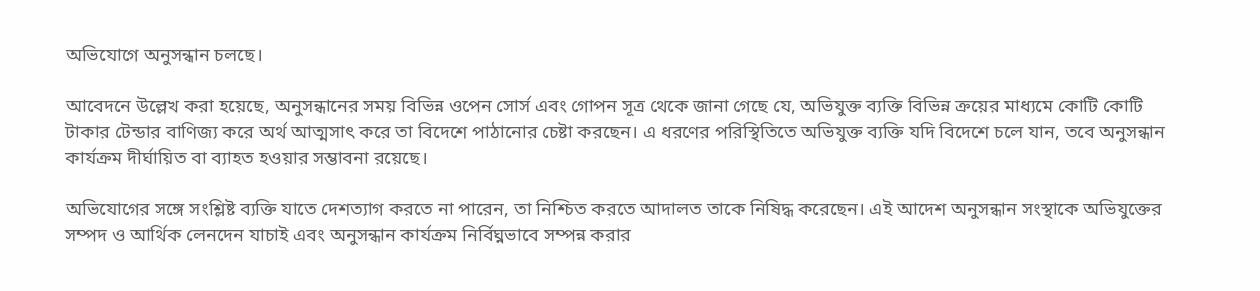অভিযোগে অনুসন্ধান চলছে।

আবেদনে উল্লেখ করা হয়েছে, অনুসন্ধানের সময় বিভিন্ন ওপেন সোর্স এবং গোপন সূত্র থেকে জানা গেছে যে, অভিযুক্ত ব্যক্তি বিভিন্ন ক্রয়ের মাধ্যমে কোটি কোটি টাকার টেন্ডার বাণিজ্য করে অর্থ আত্মসাৎ করে তা বিদেশে পাঠানোর চেষ্টা করছেন। এ ধরণের পরিস্থিতিতে অভিযুক্ত ব্যক্তি যদি বিদেশে চলে যান, তবে অনুসন্ধান কার্যক্রম দীর্ঘায়িত বা ব্যাহত হওয়ার সম্ভাবনা রয়েছে।

অভিযোগের সঙ্গে সংশ্লিষ্ট ব্যক্তি যাতে দেশত্যাগ করতে না পারেন, তা নিশ্চিত করতে আদালত তাকে নিষিদ্ধ করেছেন। এই আদেশ অনুসন্ধান সংস্থাকে অভিযুক্তের সম্পদ ও আর্থিক লেনদেন যাচাই এবং অনুসন্ধান কার্যক্রম নির্বিঘ্নভাবে সম্পন্ন করার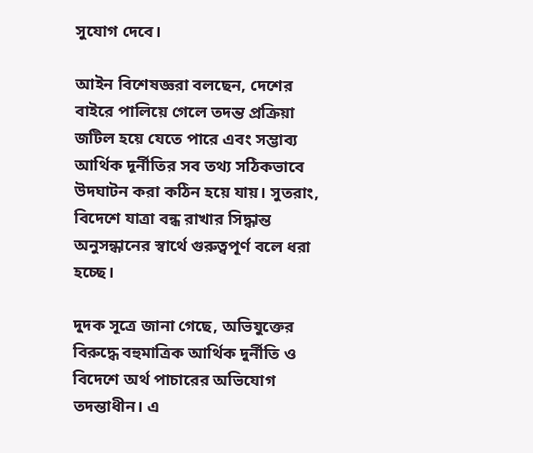সুযোগ দেবে।

আইন বিশেষজ্ঞরা বলছেন, দেশের বাইরে পালিয়ে গেলে তদন্ত প্রক্রিয়া জটিল হয়ে যেতে পারে এবং সম্ভাব্য আর্থিক দূর্নীতির সব তথ্য সঠিকভাবে উদঘাটন করা কঠিন হয়ে যায়। সুতরাং, বিদেশে যাত্রা বন্ধ রাখার সিদ্ধান্ত অনুসন্ধানের স্বার্থে গুরুত্বপূর্ণ বলে ধরা হচ্ছে।

দুদক সূত্রে জানা গেছে, অভিযুক্তের বিরুদ্ধে বহুমাত্রিক আর্থিক দুর্নীতি ও বিদেশে অর্থ পাচারের অভিযোগ তদন্তাধীন। এ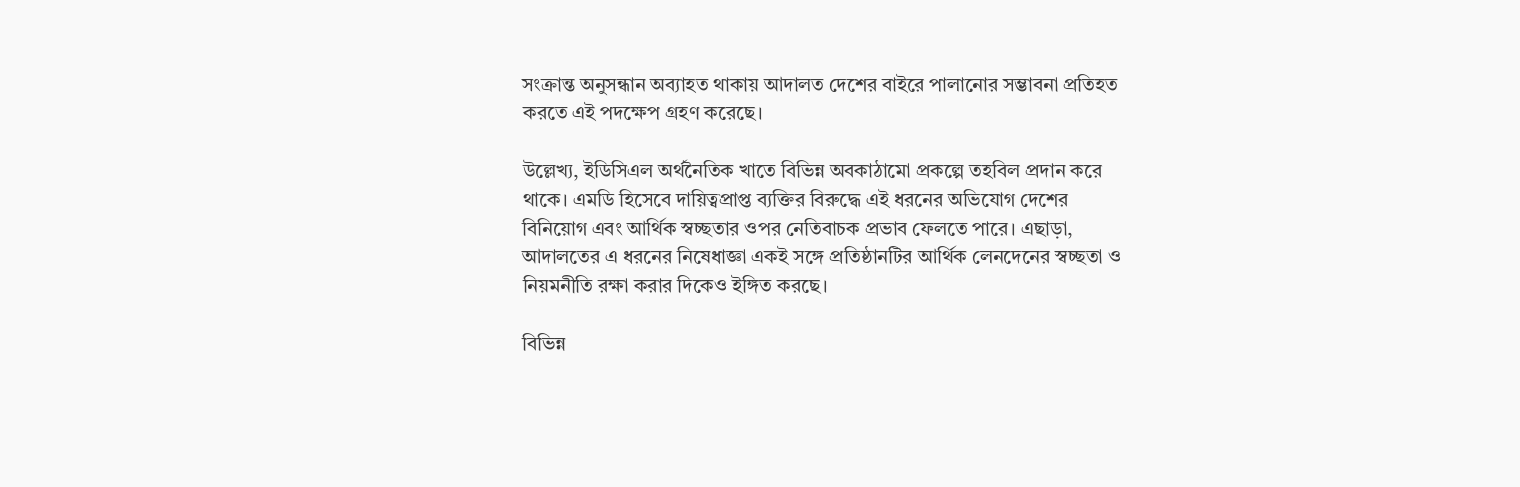সংক্রান্ত অনুসন্ধান অব্যাহত থাকায় আদালত দেশের বাইরে পালানোর সম্ভাবনা প্রতিহত করতে এই পদক্ষেপ গ্রহণ করেছে।

উল্লেখ্য, ইডিসিএল অর্থনৈতিক খাতে বিভিন্ন অবকাঠামো প্রকল্পে তহবিল প্রদান করে থাকে। এমডি হিসেবে দায়িত্বপ্রাপ্ত ব্যক্তির বিরুদ্ধে এই ধরনের অভিযোগ দেশের বিনিয়োগ এবং আর্থিক স্বচ্ছতার ওপর নেতিবাচক প্রভাব ফেলতে পারে। এছাড়া, আদালতের এ ধরনের নিষেধাজ্ঞা একই সঙ্গে প্রতিষ্ঠানটির আর্থিক লেনদেনের স্বচ্ছতা ও নিয়মনীতি রক্ষা করার দিকেও ইঙ্গিত করছে।

বিভিন্ন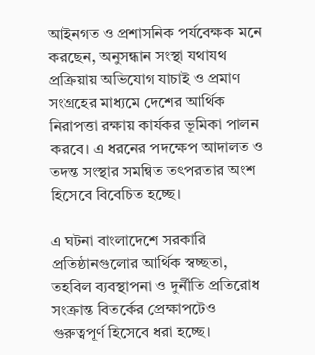আইনগত ও প্রশাসনিক পর্যবেক্ষক মনে করছেন, অনুসন্ধান সংস্থা যথাযথ প্রক্রিয়ায় অভিযোগ যাচাই ও প্রমাণ সংগ্রহের মাধ্যমে দেশের আর্থিক নিরাপত্তা রক্ষায় কার্যকর ভূমিকা পালন করবে। এ ধরনের পদক্ষেপ আদালত ও তদন্ত সংস্থার সমন্বিত তৎপরতার অংশ হিসেবে বিবেচিত হচ্ছে।

এ ঘটনা বাংলাদেশে সরকারি প্রতিষ্ঠানগুলোর আর্থিক স্বচ্ছতা, তহবিল ব্যবস্থাপনা ও দুর্নীতি প্রতিরোধ সংক্রান্ত বিতর্কের প্রেক্ষাপটেও গুরুত্বপূর্ণ হিসেবে ধরা হচ্ছে।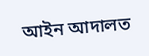আইন আদালত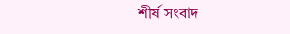শীর্ষ সংবাদ